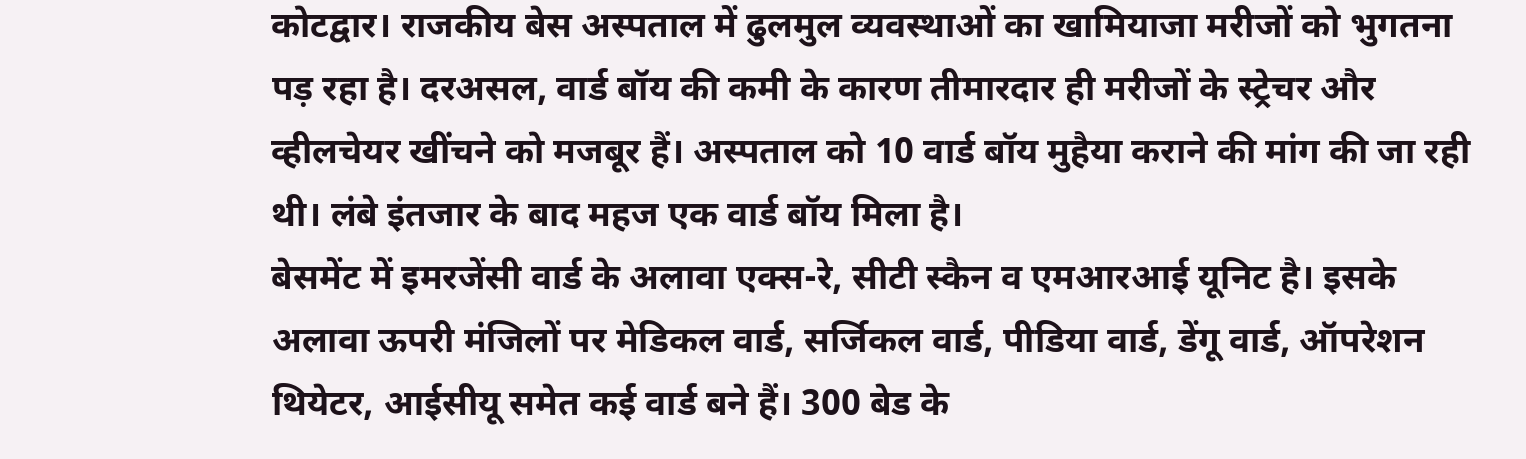कोटद्वार। राजकीय बेस अस्पताल में ढुलमुल व्यवस्थाओं का खामियाजा मरीजों को भुगतना पड़ रहा है। दरअसल, वार्ड बॉय की कमी के कारण तीमारदार ही मरीजों के स्ट्रेचर और व्हीलचेयर खींचने को मजबूर हैं। अस्पताल को 10 वार्ड बॉय मुहैया कराने की मांग की जा रही थी। लंबे इंतजार के बाद महज एक वार्ड बॉय मिला है।
बेसमेंट में इमरजेंसी वार्ड के अलावा एक्स-रे, सीटी स्कैन व एमआरआई यूनिट है। इसके अलावा ऊपरी मंजिलों पर मेडिकल वार्ड, सर्जिकल वार्ड, पीडिया वार्ड, डेंगू वार्ड, ऑपरेशन थियेटर, आईसीयू समेत कई वार्ड बने हैं। 300 बेड के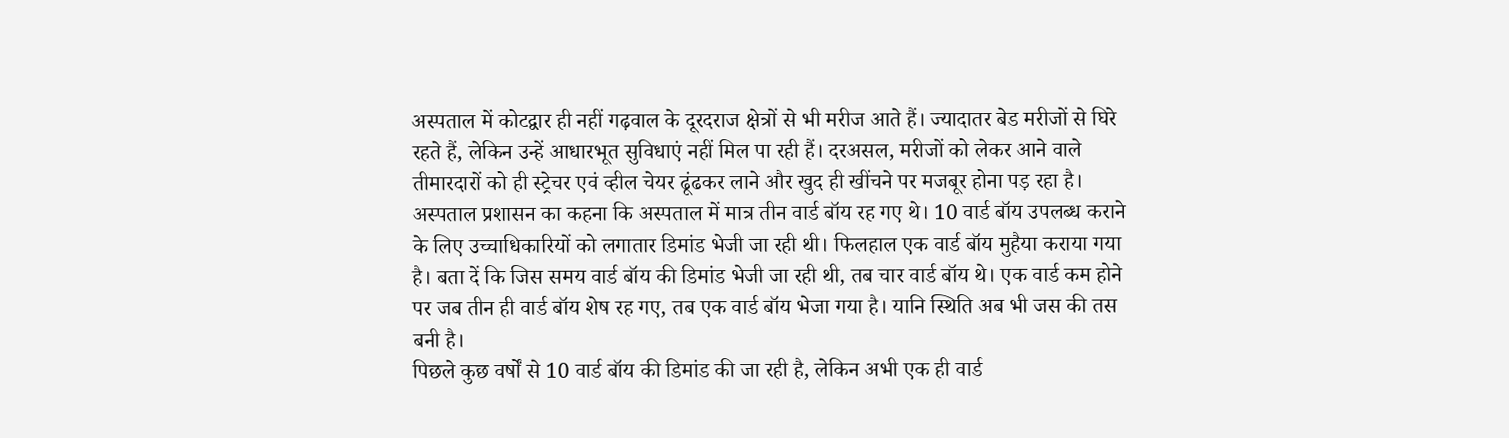अस्पताल में कोटद्वार ही नहीं गढ़वाल के दूरदराज क्षेत्रों से भी मरीज आते हैं। ज्यादातर बेड मरीजों से घिरे रहते हैं, लेकिन उन्हें आधारभूत सुविधाएं नहीं मिल पा रही हैं। दरअसल, मरीजों को लेकर आने वाले तीमारदारों को ही स्ट्रेचर एवं व्हील चेयर ढूंढकर लाने और खुद ही खींचने पर मजबूर होना पड़ रहा है।
अस्पताल प्रशासन का कहना कि अस्पताल में मात्र तीन वार्ड बॉय रह गए थे। 10 वार्ड बॉय उपलब्ध कराने के लिए उच्चाधिकारियों को लगातार डिमांड भेजी जा रही थी। फिलहाल एक वार्ड बॉय मुहैया कराया गया है। बता दें कि जिस समय वार्ड बॉय की डिमांड भेजी जा रही थी, तब चार वार्ड बॉय थे। एक वार्ड कम होने पर जब तीन ही वार्ड बॉय शेष रह गए, तब एक वार्ड बॉय भेजा गया है। यानि स्थिति अब भी जस की तस बनी है।
पिछले कुछ वर्षों से 10 वार्ड बॉय की डिमांड की जा रही है, लेकिन अभी एक ही वार्ड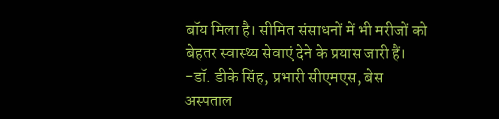बॉय मिला है। सीमित संसाधनों में भी मरीजों को बेहतर स्वास्थ्य सेवाएं देने के प्रयास जारी हैं। -डॉ. डीके सिंह, प्रभारी सीएमएस, बेस अस्पताल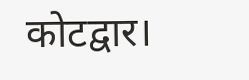कोटद्वार।